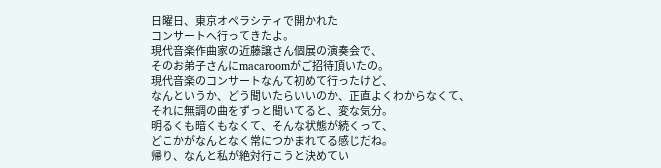日曜日、東京オペラシティで開かれた
コンサートへ行ってきたよ。
現代音楽作曲家の近藤譲さん個展の演奏会で、
そのお弟子さんにmacaroomがご招待頂いたの。
現代音楽のコンサートなんて初めて行ったけど、
なんというか、どう聞いたらいいのか、正直よくわからなくて、
それに無調の曲をずっと聞いてると、変な気分。
明るくも暗くもなくて、そんな状態が続くって、
どこかがなんとなく常につかまれてる感じだね。
帰り、なんと私が絶対行こうと決めてい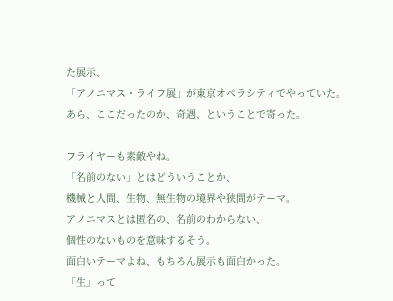た展示、
「アノニマス・ライフ展」が東京オペラシティでやっていた。
あら、ここだったのか、奇遇、ということで寄った。

フライヤーも素敵やね。
「名前のない」とはどういうことか、
機械と人間、生物、無生物の境界や狭間がテーマ。
アノニマスとは匿名の、名前のわからない、
個性のないものを意味するそう。
面白いテーマよね、もちろん展示も面白かった。
「生」って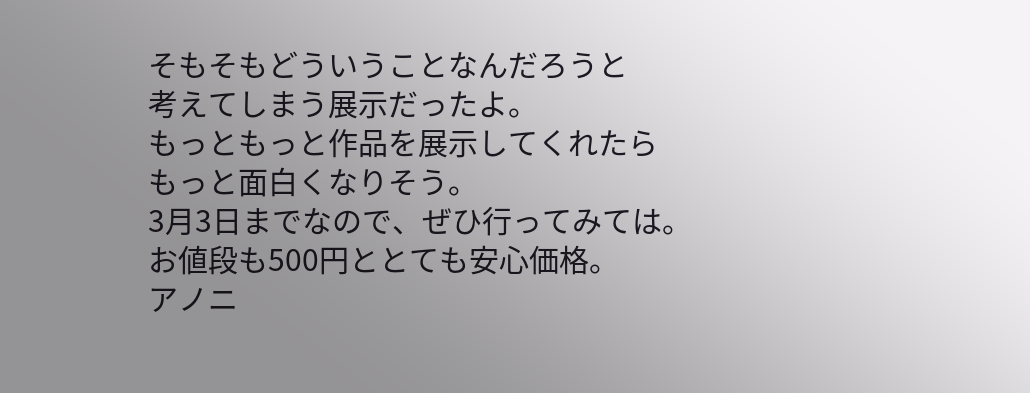そもそもどういうことなんだろうと
考えてしまう展示だったよ。
もっともっと作品を展示してくれたら
もっと面白くなりそう。
3月3日までなので、ぜひ行ってみては。
お値段も500円ととても安心価格。
アノニ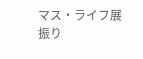マス・ライフ展
振り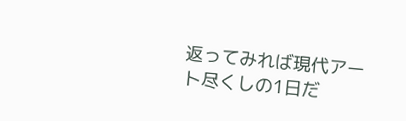返ってみれば現代アート尽くしの1日だ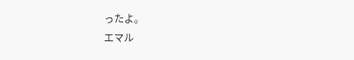ったよ。
エマル